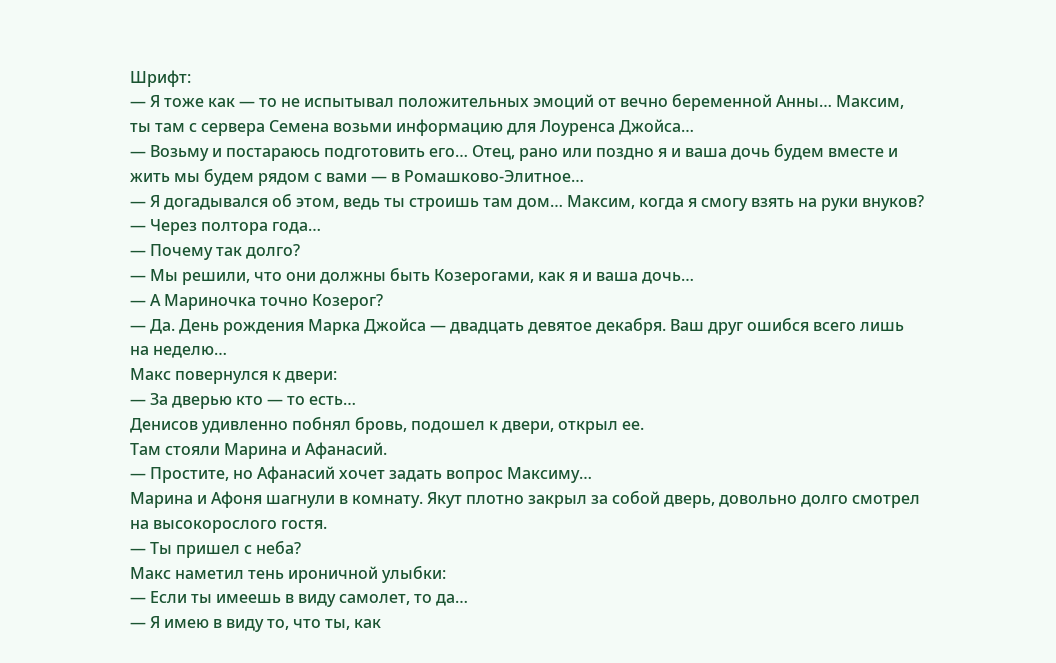Шрифт:
— Я тоже как — то не испытывал положительных эмоций от вечно беременной Анны… Максим, ты там с сервера Семена возьми информацию для Лоуренса Джойса…
— Возьму и постараюсь подготовить его… Отец, рано или поздно я и ваша дочь будем вместе и жить мы будем рядом с вами — в Ромашково-Элитное…
— Я догадывался об этом, ведь ты строишь там дом… Максим, когда я смогу взять на руки внуков?
— Через полтора года…
— Почему так долго?
— Мы решили, что они должны быть Козерогами, как я и ваша дочь…
— А Мариночка точно Козерог?
— Да. День рождения Марка Джойса — двадцать девятое декабря. Ваш друг ошибся всего лишь на неделю…
Макс повернулся к двери:
— За дверью кто — то есть…
Денисов удивленно побнял бровь, подошел к двери, открыл ее.
Там стояли Марина и Афанасий.
— Простите, но Афанасий хочет задать вопрос Максиму…
Марина и Афоня шагнули в комнату. Якут плотно закрыл за собой дверь, довольно долго смотрел на высокорослого гостя.
— Ты пришел с неба?
Макс наметил тень ироничной улыбки:
— Если ты имеешь в виду самолет, то да…
— Я имею в виду то, что ты, как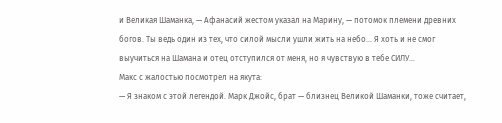и Великая Шаманка, — Афанасий жестом указал на Марину, — потомок племени древних богов. Ты ведь один из тех, что силой мысли ушли жить на небо… Я хоть и не смог выучиться на Шамана и отец отступился от меня, но я чувствую в тебе СИЛУ…
Макс с жалостью посмотрел на якута:
— Я знаком с этой легендой. Марк Джойс, брат — близнец Великой Шаманки, тоже считает,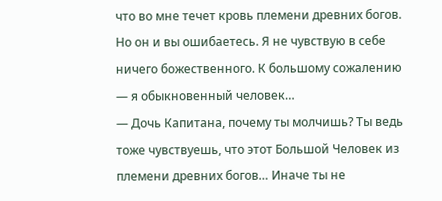что во мне течет кровь племени древних богов. Но он и вы ошибаетесь. Я не чувствую в себе ничего божественного. К большому сожалению — я обыкновенный человек…
— Дочь Капитана, почему ты молчишь? Ты ведь тоже чувствуешь, что этот Большой Человек из племени древних богов… Иначе ты не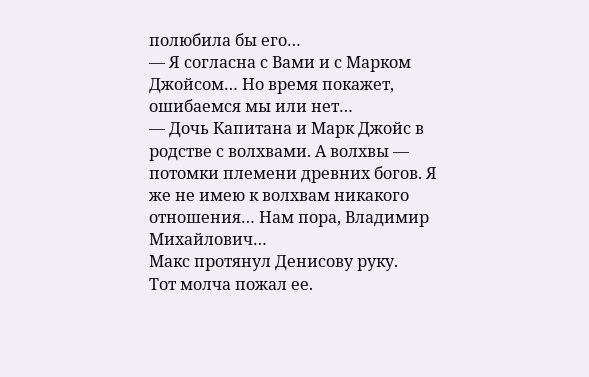полюбила бы его…
— Я согласна с Вами и с Марком Джойсом… Но время покажет, ошибаемся мы или нет…
— Дочь Капитана и Марк Джойс в родстве с волхвами. А волхвы — потомки племени древних богов. Я же не имею к волхвам никакого отношения… Нам пора, Владимир Михайлович…
Макс протянул Денисову руку.
Тот молча пожал ее.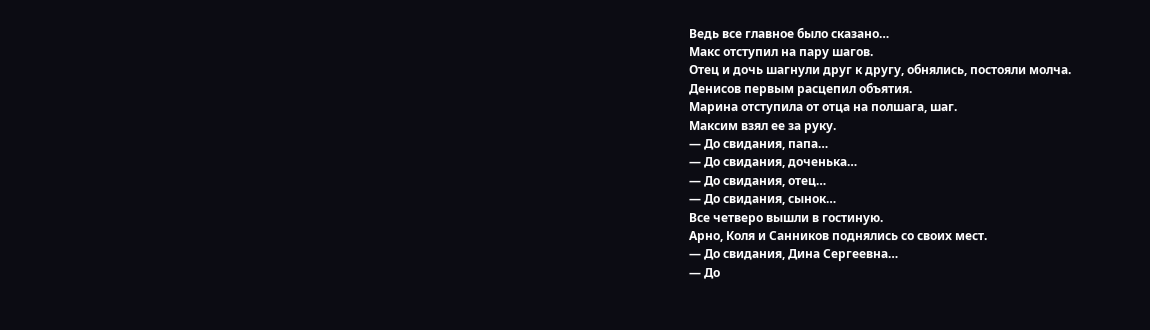Ведь все главное было сказано…
Макс отступил на пару шагов.
Отец и дочь шагнули друг к другу, обнялись, постояли молча.
Денисов первым расцепил объятия.
Марина отступила от отца на полшага, шаг.
Максим взял ее за руку.
— До свидания, папа…
— До свидания, доченька…
— До свидания, отец…
— До свидания, сынок…
Все четверо вышли в гостиную.
Арно, Коля и Санников поднялись со своих мест.
— До свидания, Дина Сергеевна…
— До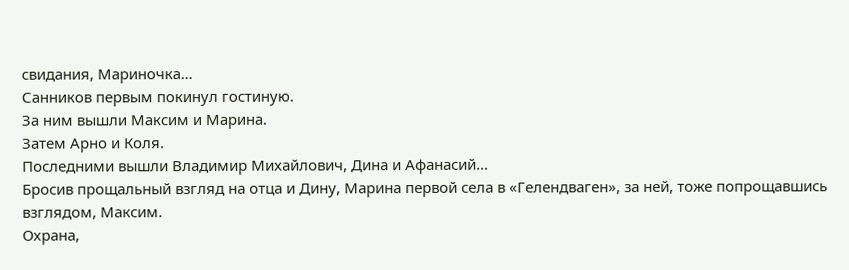свидания, Мариночка…
Санников первым покинул гостиную.
За ним вышли Максим и Марина.
Затем Арно и Коля.
Последними вышли Владимир Михайлович, Дина и Афанасий…
Бросив прощальный взгляд на отца и Дину, Марина первой села в «Гелендваген», за ней, тоже попрощавшись взглядом, Максим.
Охрана,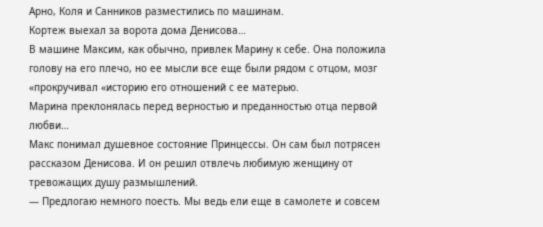Арно, Коля и Санников разместились по машинам.
Кортеж выехал за ворота дома Денисова…
В машине Максим, как обычно, привлек Марину к себе. Она положила голову на его плечо, но ее мысли все еще были рядом с отцом, мозг «прокручивал «историю его отношений с ее матерью.
Марина преклонялась перед верностью и преданностью отца первой любви…
Макс понимал душевное состояние Принцессы. Он сам был потрясен рассказом Денисова. И он решил отвлечь любимую женщину от тревожащих душу размышлений.
— Предлогаю немного поесть. Мы ведь ели еще в самолете и совсем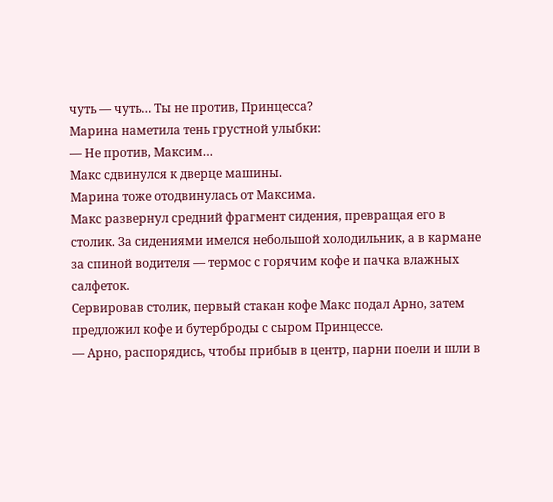чуть — чуть… Ты не против, Принцесса?
Марина наметила тень грустной улыбки:
— Не против, Максим…
Макс сдвинулся к дверце машины.
Марина тоже отодвинулась от Максима.
Макс развернул средний фрагмент сидения, превращая его в столик. За сидениями имелся небольшой холодильник, а в кармане за спиной водителя — термос с горячим кофе и пачка влажных салфеток.
Сервировав столик, первый стакан кофе Макс подал Арно, затем предложил кофе и бутерброды с сыром Принцессе.
— Арно, распорядись, чтобы прибыв в центр, парни поели и шли в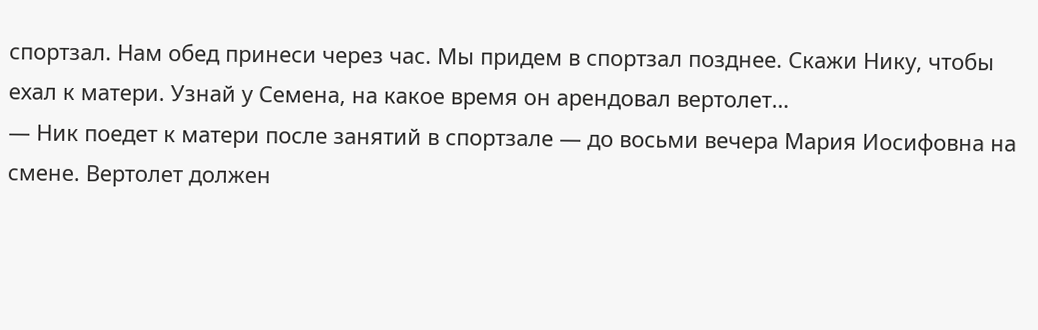спортзал. Нам обед принеси через час. Мы придем в спортзал позднее. Скажи Нику, чтобы ехал к матери. Узнай у Семена, на какое время он арендовал вертолет…
— Ник поедет к матери после занятий в спортзале — до восьми вечера Мария Иосифовна на смене. Вертолет должен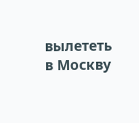вылететь в Москву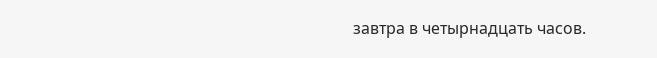завтра в четырнадцать часов.